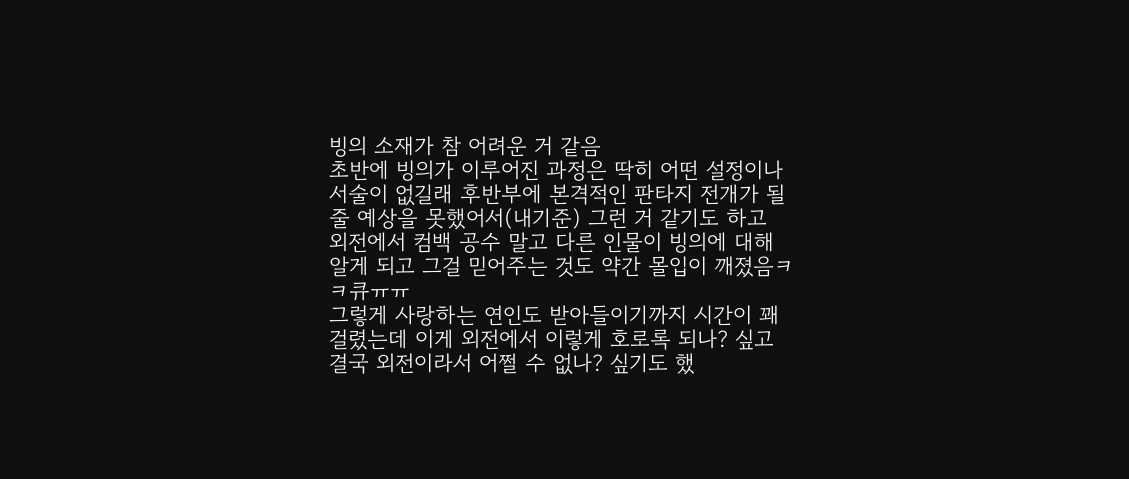빙의 소재가 참 어려운 거 같음
초반에 빙의가 이루어진 과정은 딱히 어떤 설정이나 서술이 없길래 후반부에 본격적인 판타지 전개가 될 줄 예상을 못했어서(내기준) 그런 거 같기도 하고
외전에서 컴백 공수 말고 다른 인물이 빙의에 대해 알게 되고 그걸 믿어주는 것도 약간 몰입이 깨졌음ㅋㅋ큐ㅠㅠ
그렇게 사랑하는 연인도 받아들이기까지 시간이 꽤 걸렸는데 이게 외전에서 이렇게 호로록 되나? 싶고 결국 외전이라서 어쩔 수 없나? 싶기도 했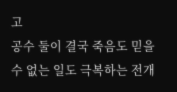고
공수 둘이 결국 죽음도 믿을 수 없는 일도 극복하는 전개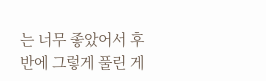는 너무 좋았어서 후반에 그렇게 풀린 게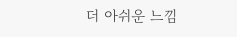더 아쉬운 느낌